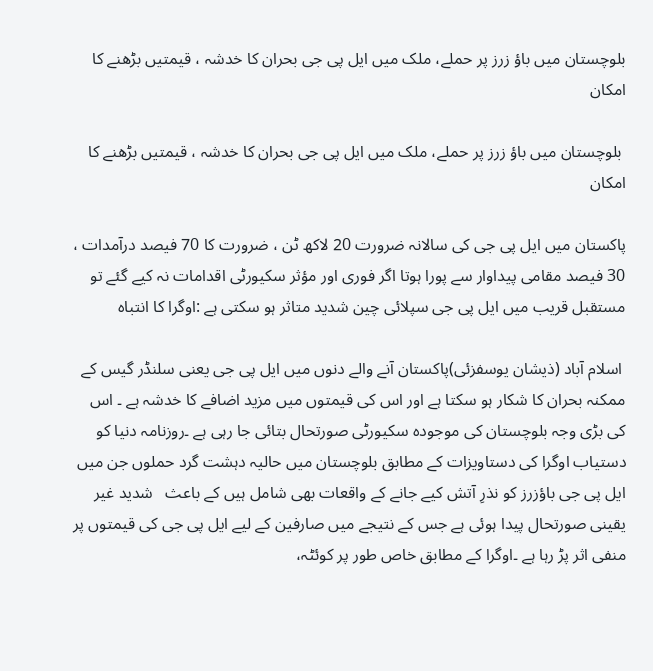بلوچستان میں باؤ زرز پر حملے، ملک میں ایل پی جی بحران کا خدشہ ، قیمتیں بڑھنے کا امکان

 بلوچستان میں باؤ زرز پر حملے، ملک میں ایل پی جی بحران کا خدشہ ، قیمتیں بڑھنے کا امکان

پاکستان میں ایل پی جی کی سالانہ ضرورت 20 لاکھ ٹن ، ضرورت کا 70 فیصد درآمدات ، 30 فیصد مقامی پیداوار سے پورا ہوتا اگر فوری اور مؤثر سکیورٹی اقدامات نہ کیے گئے تو مستقبل قریب میں ایل پی جی سپلائی چین شدید متاثر ہو سکتی ہے :اوگرا کا انتباہ

 اسلام آباد (ذیشان یوسفزئی)پاکستان آنے والے دنوں میں ایل پی جی یعنی سلنڈر گیس کے ممکنہ بحران کا شکار ہو سکتا ہے اور اس کی قیمتوں میں مزید اضافے کا خدشہ ہے ۔ اس کی بڑی وجہ بلوچستان کی موجودہ سکیورٹی صورتحال بتائی جا رہی ہے ۔روزنامہ دنیا کو دستیاب اوگرا کی دستاویزات کے مطابق بلوچستان میں حالیہ دہشت گرد حملوں جن میں ایل پی جی باؤزرز کو نذرِ آتش کیے جانے کے واقعات بھی شامل ہیں کے باعث   شدید غیر یقینی صورتحال پیدا ہوئی ہے جس کے نتیجے میں صارفین کے لیے ایل پی جی کی قیمتوں پر منفی اثر پڑ رہا ہے ۔اوگرا کے مطابق خاص طور پر کوئٹہ،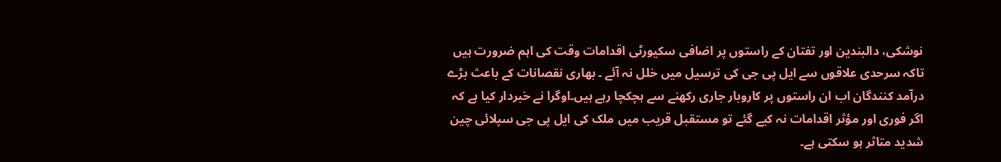نوشکی، دالبندین اور تفتان کے راستوں پر اضافی سکیورٹی اقدامات وقت کی اہم ضرورت ہیں تاکہ سرحدی علاقوں سے ایل پی جی کی ترسیل میں خلل نہ آئے ۔ بھاری نقصانات کے باعث بڑے درآمد کنندگان اب ان راستوں پر کاروبار جاری رکھنے سے ہچکچا رہے ہیں۔اوگرا نے خبردار کیا ہے کہ اگر فوری اور مؤثر اقدامات نہ کیے گئے تو مستقبل قریب میں ملک کی ایل پی جی سپلائی چین شدید متاثر ہو سکتی ہے۔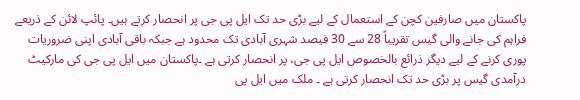پاکستان میں صارفین کچن کے استعمال کے لیے بڑی حد تک ایل پی جی پر انحصار کرتے ہیں۔ پائپ لائن کے ذریعے فراہم کی جانے والی گیس تقریباً 28 سے 30 فیصد شہری آبادی تک محدود ہے جبکہ باقی آبادی اپنی ضروریات پوری کرنے کے لیے دیگر ذرائع بالخصوص ایل پی جی، پر انحصار کرتی ہے ۔پاکستان میں ایل پی جی کی مارکیٹ درآمدی گیس پر بڑی حد تک انحصار کرتی ہے ۔ ملک میں ایل پی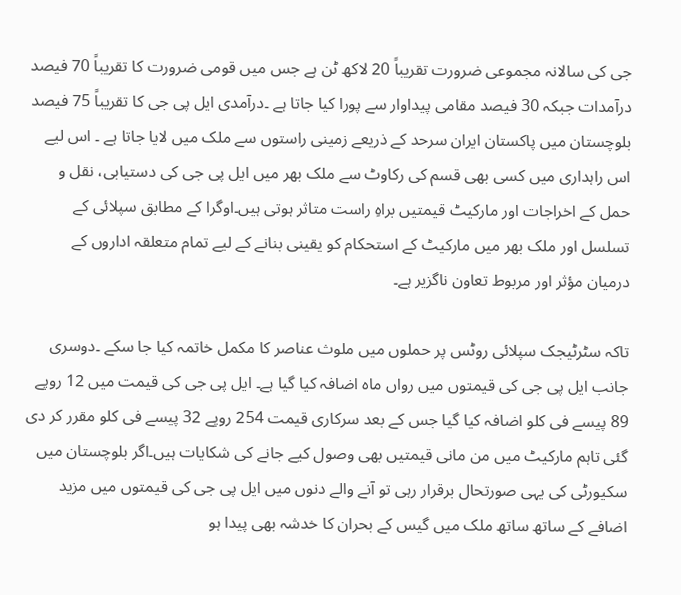جی کی سالانہ مجموعی ضرورت تقریباً 20 لاکھ ٹن ہے جس میں قومی ضرورت کا تقریباً 70 فیصد درآمدات جبکہ 30 فیصد مقامی پیداوار سے پورا کیا جاتا ہے ۔درآمدی ایل پی جی کا تقریباً 75 فیصد بلوچستان میں پاکستان ایران سرحد کے ذریعے زمینی راستوں سے ملک میں لایا جاتا ہے ۔ اس لیے اس راہداری میں کسی بھی قسم کی رکاوٹ سے ملک بھر میں ایل پی جی کی دستیابی، نقل و حمل کے اخراجات اور مارکیٹ قیمتیں براہِ راست متاثر ہوتی ہیں۔اوگرا کے مطابق سپلائی کے تسلسل اور ملک بھر میں مارکیٹ کے استحکام کو یقینی بنانے کے لیے تمام متعلقہ اداروں کے درمیان مؤثر اور مربوط تعاون ناگزیر ہے۔

تاکہ سٹرٹیجک سپلائی روٹس پر حملوں میں ملوث عناصر کا مکمل خاتمہ کیا جا سکے ۔دوسری جانب ایل پی جی کی قیمتوں میں رواں ماہ اضافہ کیا گیا ہے۔ ایل پی جی کی قیمت میں 12 روپے 89 پیسے فی کلو اضافہ کیا گیا جس کے بعد سرکاری قیمت 254 روپے 32 پیسے فی کلو مقرر کر دی گئی تاہم مارکیٹ میں من مانی قیمتیں بھی وصول کیے جانے کی شکایات ہیں۔اگر بلوچستان میں سکیورٹی کی یہی صورتحال برقرار رہی تو آنے والے دنوں میں ایل پی جی کی قیمتوں میں مزید اضافے کے ساتھ ساتھ ملک میں گیس کے بحران کا خدشہ بھی پیدا ہو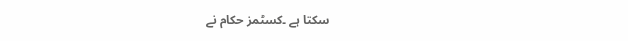سکتا ہے ۔کسٹمز حکام نے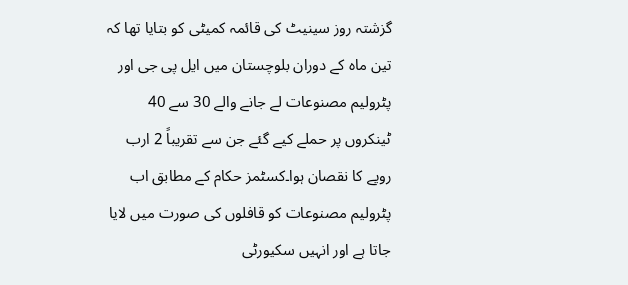گزشتہ روز سینیٹ کی قائمہ کمیٹی کو بتایا تھا کہ تین ماہ کے دوران بلوچستان میں ایل پی جی اور پٹرولیم مصنوعات لے جانے والے 30 سے 40 ٹینکروں پر حملے کیے گئے جن سے تقریباً 2 ارب روپے کا نقصان ہوا۔کسٹمز حکام کے مطابق اب پٹرولیم مصنوعات کو قافلوں کی صورت میں لایا جاتا ہے اور انہیں سکیورٹی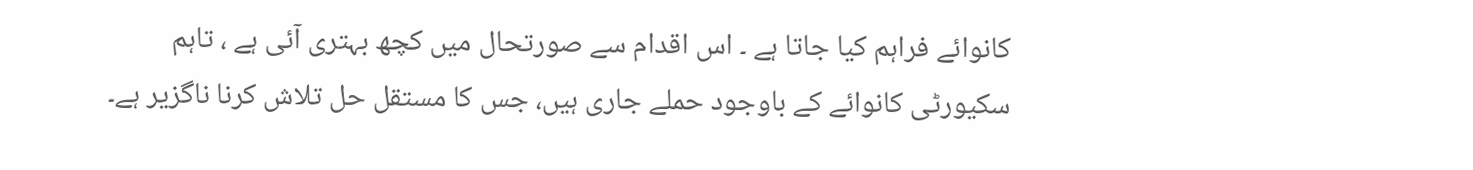کانوائے فراہم کیا جاتا ہے ۔ اس اقدام سے صورتحال میں کچھ بہتری آئی ہے ، تاہم سکیورٹی کانوائے کے باوجود حملے جاری ہیں، جس کا مستقل حل تلاش کرنا ناگزیر ہے۔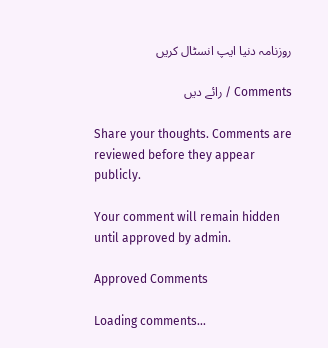روزنامہ دنیا ایپ انسٹال کریں

Comments / رائے دیں

Share your thoughts. Comments are reviewed before they appear publicly.

Your comment will remain hidden until approved by admin.

Approved Comments

Loading comments...